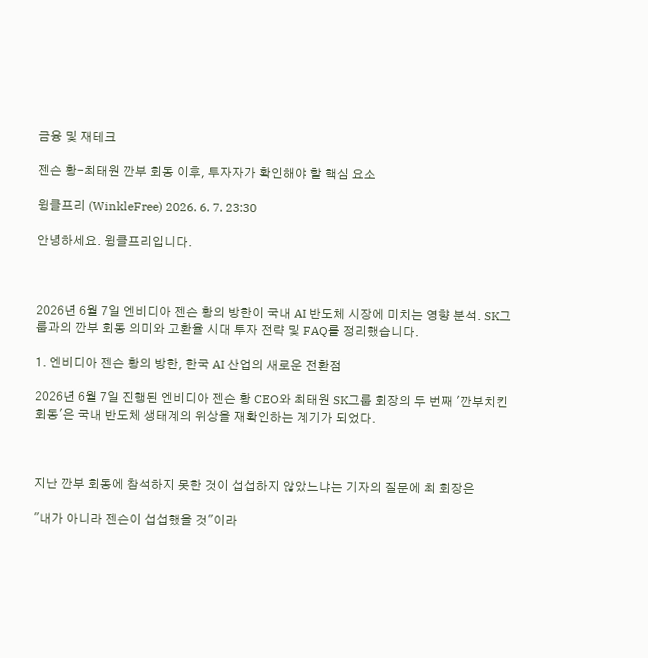금융 및 재테크

젠슨 황-최태원 깐부 회동 이후, 투자자가 확인해야 할 핵심 요소

윙클프리 (WinkleFree) 2026. 6. 7. 23:30

안녕하세요. 윙클프리입니다.



2026년 6월 7일 엔비디아 젠슨 황의 방한이 국내 AI 반도체 시장에 미치는 영향 분석. SK그룹과의 깐부 회동 의미와 고환율 시대 투자 전략 및 FAQ를 정리했습니다.

1. 엔비디아 젠슨 황의 방한, 한국 AI 산업의 새로운 전환점

2026년 6월 7일 진행된 엔비디아 젠슨 황 CEO와 최태원 SK그룹 회장의 두 번째 '깐부치킨 회동'은 국내 반도체 생태계의 위상을 재확인하는 계기가 되었다.



지난 깐부 회동에 참석하지 못한 것이 섭섭하지 않았느냐는 기자의 질문에 최 회장은

"내가 아니라 젠슨이 섭섭했을 것"이라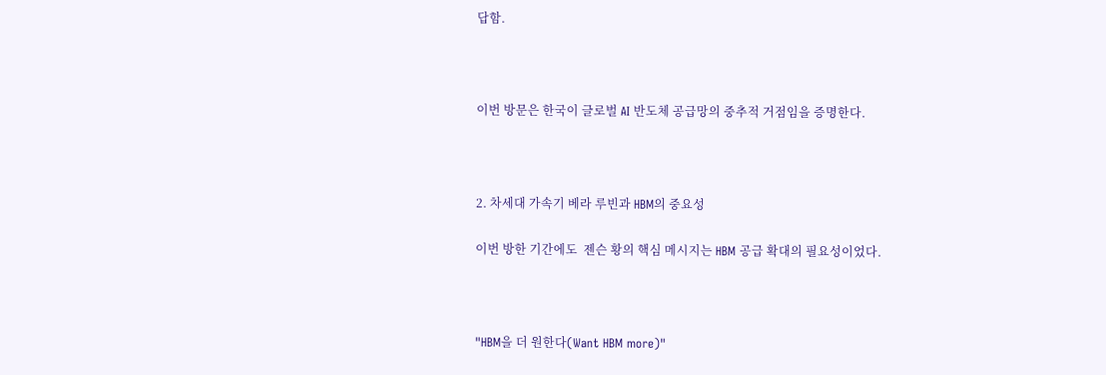답함.



이번 방문은 한국이 글로벌 AI 반도체 공급망의 중추적 거점임을 증명한다.



2. 차세대 가속기 베라 루빈과 HBM의 중요성

이번 방한 기간에도  젠슨 황의 핵심 메시지는 HBM 공급 확대의 필요성이었다.



"HBM을 더 원한다(Want HBM more)"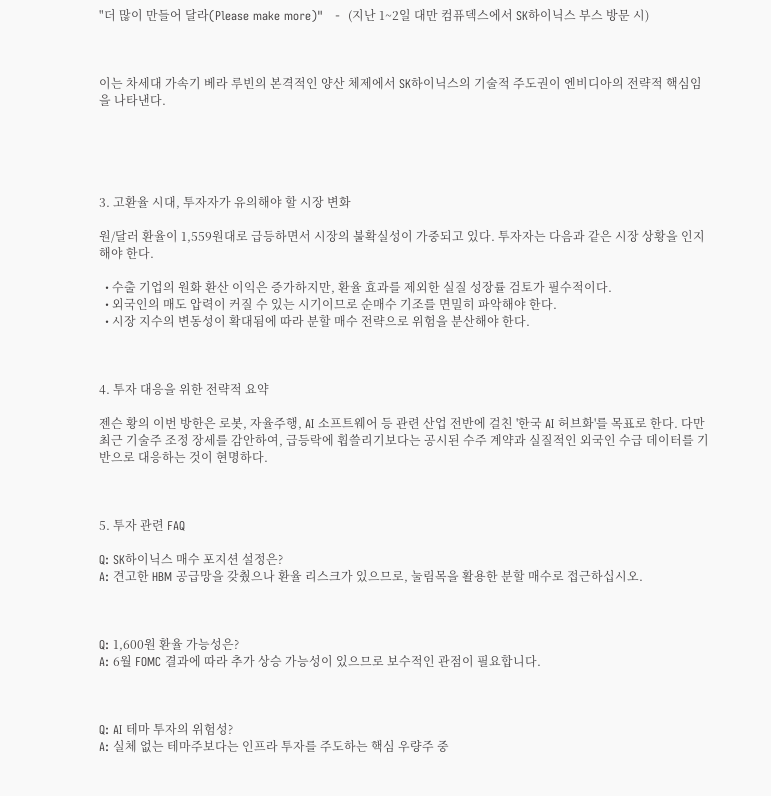"더 많이 만들어 달라(Please make more)"   -  (지난 1~2일 대만 컴퓨덱스에서 SK하이닉스 부스 방문 시)



이는 차세대 가속기 베라 루빈의 본격적인 양산 체제에서 SK하이닉스의 기술적 주도권이 엔비디아의 전략적 핵심임을 나타낸다.





3. 고환율 시대, 투자자가 유의해야 할 시장 변화

원/달러 환율이 1,559원대로 급등하면서 시장의 불확실성이 가중되고 있다. 투자자는 다음과 같은 시장 상황을 인지해야 한다.

  • 수출 기업의 원화 환산 이익은 증가하지만, 환율 효과를 제외한 실질 성장률 검토가 필수적이다.
  • 외국인의 매도 압력이 커질 수 있는 시기이므로 순매수 기조를 면밀히 파악해야 한다.
  • 시장 지수의 변동성이 확대됨에 따라 분할 매수 전략으로 위험을 분산해야 한다.



4. 투자 대응을 위한 전략적 요약

젠슨 황의 이번 방한은 로봇, 자율주행, AI 소프트웨어 등 관련 산업 전반에 걸친 '한국 AI 허브화'를 목표로 한다. 다만 최근 기술주 조정 장세를 감안하여, 급등락에 휩쓸리기보다는 공시된 수주 계약과 실질적인 외국인 수급 데이터를 기반으로 대응하는 것이 현명하다.



5. 투자 관련 FAQ

Q: SK하이닉스 매수 포지션 설정은?
A: 견고한 HBM 공급망을 갖췄으나 환율 리스크가 있으므로, 눌림목을 활용한 분할 매수로 접근하십시오.



Q: 1,600원 환율 가능성은?
A: 6월 FOMC 결과에 따라 추가 상승 가능성이 있으므로 보수적인 관점이 필요합니다.



Q: AI 테마 투자의 위험성?
A: 실체 없는 테마주보다는 인프라 투자를 주도하는 핵심 우량주 중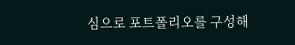심으로 포트폴리오를 구성해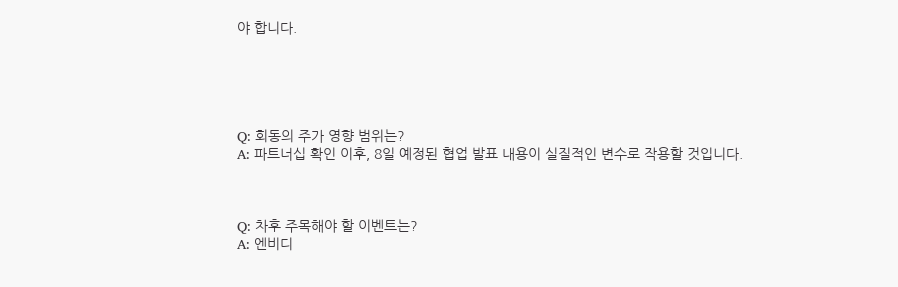야 합니다.





Q: 회동의 주가 영향 범위는?
A: 파트너십 확인 이후, 8일 예정된 협업 발표 내용이 실질적인 변수로 작용할 것입니다.



Q: 차후 주목해야 할 이벤트는?
A: 엔비디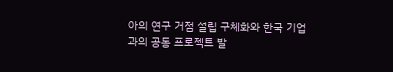아의 연구 거점 설립 구체화와 한국 기업과의 공동 프로젝트 발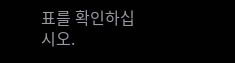표를 확인하십시오.